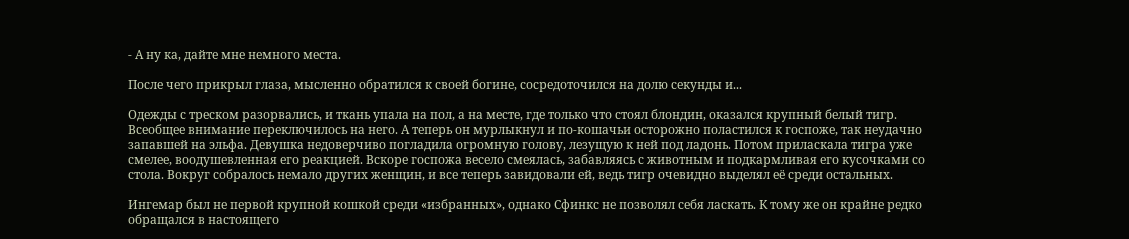- А ну ка, дайте мне немного места.

После чего прикрыл глаза, мысленно обратился к своей богине, сосредоточился на долю секунды и...

Одежды с треском разорвались, и ткань упала на пол, а на месте, где только что стоял блондин, оказался крупный белый тигр. Всеобщее внимание переключилось на него. А теперь он мурлыкнул и по-кошачьи осторожно поластился к госпоже, так неудачно запавшей на эльфа. Девушка недоверчиво погладила огромную голову, лезущую к ней под ладонь. Потом приласкала тигра уже смелее, воодушевленная его реакцией. Вскоре госпожа весело смеялась, забавляясь с животным и подкармливая его кусочками со стола. Вокруг собралось немало других женщин, и все теперь завидовали ей, ведь тигр очевидно выделял её среди остальных.

Ингемар был не первой крупной кошкой среди «избранных», однако Сфинкс не позволял себя ласкать. К тому же он крайне редко обращался в настоящего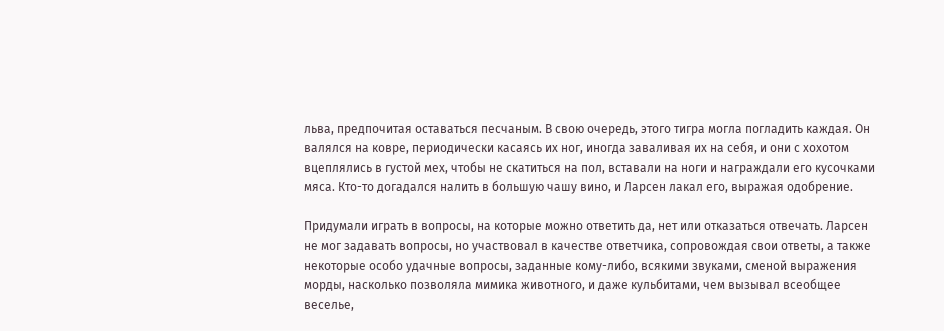льва, предпочитая оставаться песчаным. В свою очередь, этого тигра могла погладить каждая. Он валялся на ковре, периодически касаясь их ног, иногда заваливая их на себя, и они с хохотом вцеплялись в густой мех, чтобы не скатиться на пол, вставали на ноги и награждали его кусочками мяса. Кто-то догадался налить в большую чашу вино, и Ларсен лакал его, выражая одобрение.

Придумали играть в вопросы, на которые можно ответить да, нет или отказаться отвечать. Ларсен не мог задавать вопросы, но участвовал в качестве ответчика, сопровождая свои ответы, а также некоторые особо удачные вопросы, заданные кому-либо, всякими звуками, сменой выражения морды, насколько позволяла мимика животного, и даже кульбитами, чем вызывал всеобщее веселье,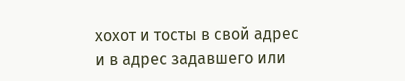хохот и тосты в свой адрес и в адрес задавшего или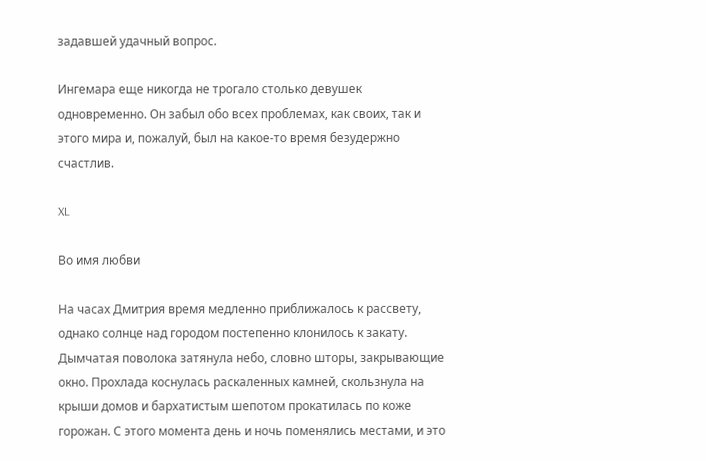задавшей удачный вопрос.

Ингемара еще никогда не трогало столько девушек одновременно. Он забыл обо всех проблемах, как своих, так и этого мира и, пожалуй, был на какое-то время безудержно счастлив.

XL

Во имя любви

На часах Дмитрия время медленно приближалось к рассвету, однако солнце над городом постепенно клонилось к закату. Дымчатая поволока затянула небо, словно шторы, закрывающие окно. Прохлада коснулась раскаленных камней, скользнула на крыши домов и бархатистым шепотом прокатилась по коже горожан. С этого момента день и ночь поменялись местами, и это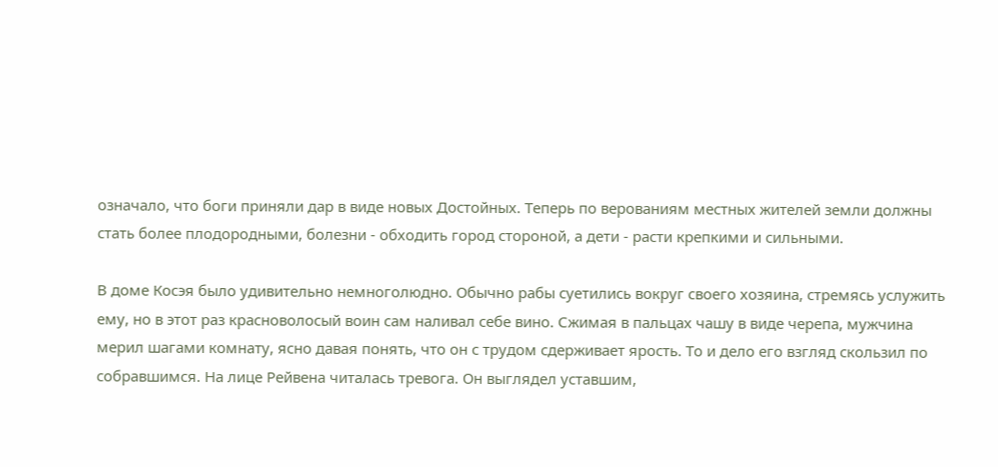означало, что боги приняли дар в виде новых Достойных. Теперь по верованиям местных жителей земли должны стать более плодородными, болезни - обходить город стороной, а дети - расти крепкими и сильными.

В доме Косэя было удивительно немноголюдно. Обычно рабы суетились вокруг своего хозяина, стремясь услужить ему, но в этот раз красноволосый воин сам наливал себе вино. Сжимая в пальцах чашу в виде черепа, мужчина мерил шагами комнату, ясно давая понять, что он с трудом сдерживает ярость. То и дело его взгляд скользил по собравшимся. На лице Рейвена читалась тревога. Он выглядел уставшим,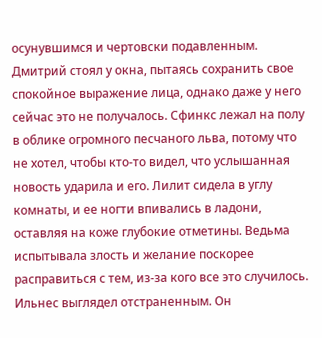осунувшимся и чертовски подавленным. Дмитрий стоял у окна, пытаясь сохранить свое спокойное выражение лица, однако даже у него сейчас это не получалось. Сфинкс лежал на полу в облике огромного песчаного льва, потому что не хотел, чтобы кто-то видел, что услышанная новость ударила и его. Лилит сидела в углу комнаты, и ее ногти впивались в ладони, оставляя на коже глубокие отметины. Ведьма испытывала злость и желание поскорее расправиться с тем, из-за кого все это случилось. Ильнес выглядел отстраненным. Он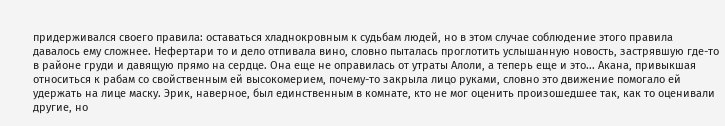придерживался своего правила: оставаться хладнокровным к судьбам людей, но в этом случае соблюдение этого правила давалось ему сложнее. Нефертари то и дело отпивала вино, словно пыталась проглотить услышанную новость, застрявшую где-то в районе груди и давящую прямо на сердце. Она еще не оправилась от утраты Алоли, а теперь еще и это... Акана, привыкшая относиться к рабам со свойственным ей высокомерием, почему-то закрыла лицо руками, словно это движение помогало ей удержать на лице маску. Эрик, наверное, был единственным в комнате, кто не мог оценить произошедшее так, как то оценивали другие, но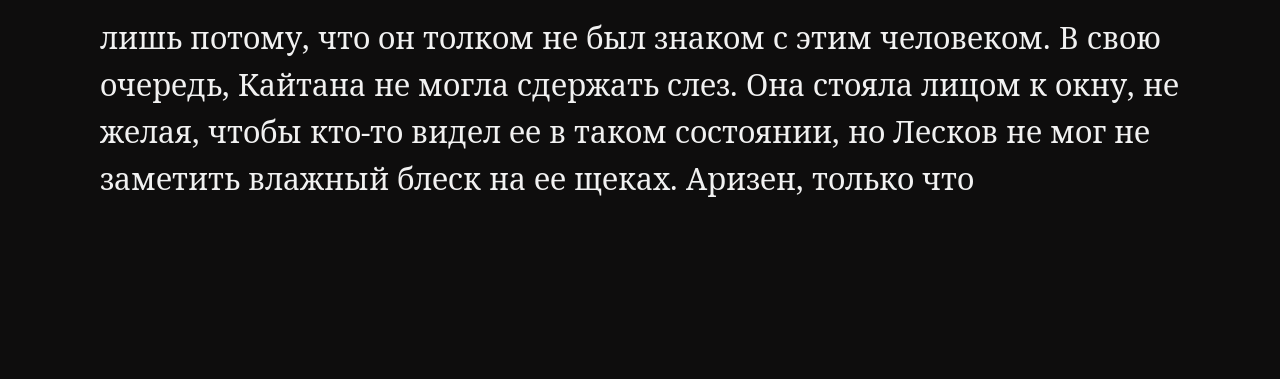лишь потому, что он толком не был знаком с этим человеком. В свою очередь, Кайтана не могла сдержать слез. Она стояла лицом к окну, не желая, чтобы кто-то видел ее в таком состоянии, но Лесков не мог не заметить влажный блеск на ее щеках. Аризен, только что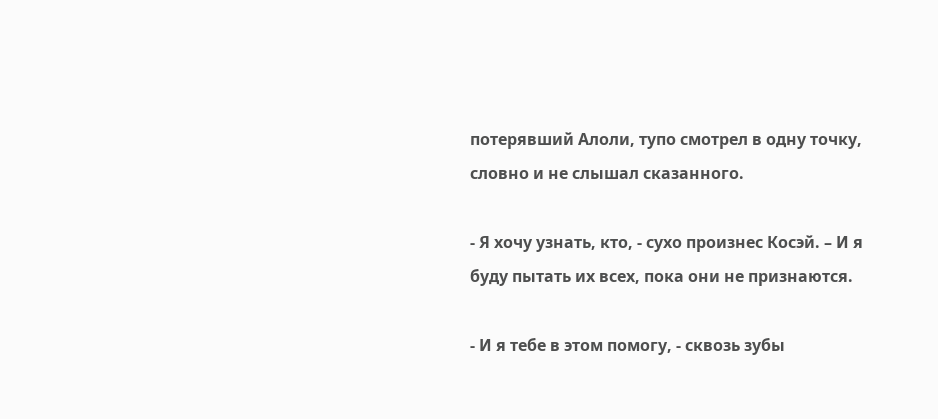потерявший Алоли, тупо смотрел в одну точку, словно и не слышал сказанного.

- Я хочу узнать, кто, - сухо произнес Косэй. – И я буду пытать их всех, пока они не признаются.

- И я тебе в этом помогу, - сквозь зубы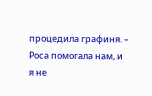процедила графиня. – Роса помогала нам, и я не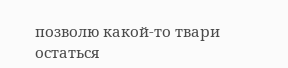позволю какой-то твари остаться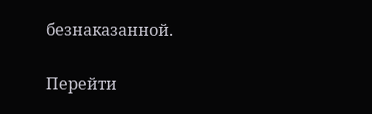безнаказанной.

Перейти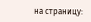на страницу: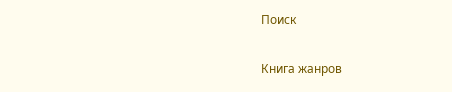Поиск

Книга жанров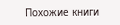Похожие книги